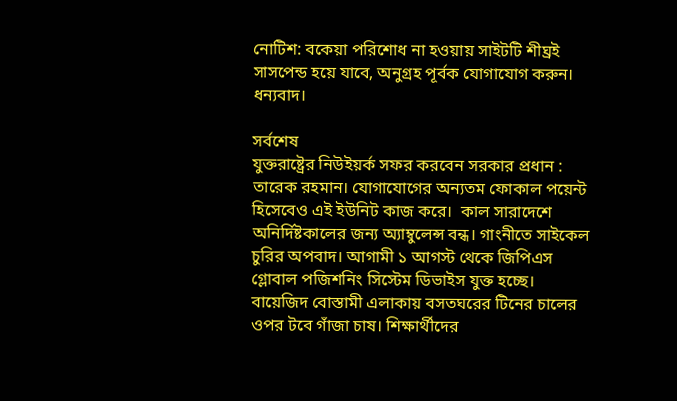নোটিশ: বকেয়া পরিশোধ না হওয়ায় সাইটটি শীঘ্রই সাসপেন্ড হয়ে যাবে, অনুগ্রহ পূর্বক যোগাযোগ করুন। ধন্যবাদ।

সর্বশেষ
যুক্তরাষ্ট্রের নিউইয়র্ক সফর করবেন সরকার প্রধান : তারেক রহমান। যোগাযোগের অন্যতম ফোকাল পয়েন্ট হিসেবেও এই ইউনিট কাজ করে।  কাল সারাদেশে অনির্দিষ্টকালের জন্য অ্যাম্বুলেন্স বন্ধ। গাংনীতে সাইকেল চুরির অপবাদ। আগামী ১ আগস্ট থেকে জিপিএস গ্লোবাল পজিশনিং সিস্টেম ডিভাইস যুক্ত হচ্ছে। বায়েজিদ বোস্তামী এলাকায় বসতঘরের টিনের চালের ওপর টবে গাঁজা চাষ। শিক্ষার্থীদের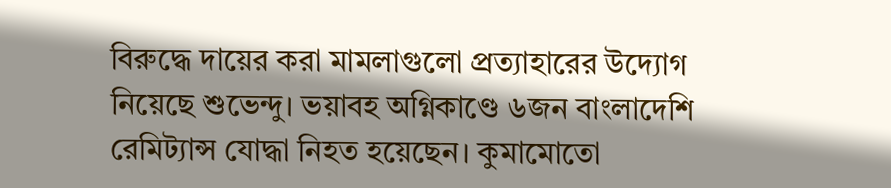বিরুদ্ধে দায়ের করা মামলাগুলো প্রত্যাহারের উদ্যোগ নিয়েছে শুভেন্দু। ভয়াবহ অগ্নিকাণ্ডে ৬জন বাংলাদেশি রেমিট্যান্স যোদ্ধা নিহত হয়েছেন। কুমামোতো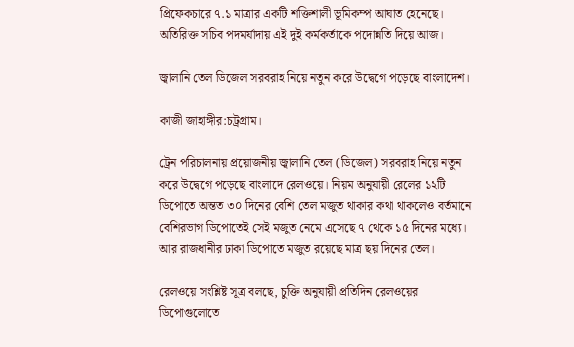প্রিফেকচারে ৭.১ মাত্রার একটি শক্তিশালী ভূমিকম্প আঘাত হেনেছে। অতিরিক্ত সচিব পদমর্যাদায় এই দুই কর্মকর্তাকে পদোন্নতি দিয়ে আজ।

জ্বালানি তেল ডিজেল সরবরাহ নিয়ে নতুন করে উদ্বেগে পড়েছে বাংলাদেশ।

কাজী জাহাঙ্গীর:চট্রগ্রাম।

ট্রেন পরিচালনায় প্রয়োজনীয় জ্বালানি তেল (ডিজেল) সরবরাহ নিয়ে নতুন করে উদ্বেগে পড়েছে বাংলাদে রেলওয়ে। নিয়ম অনুযায়ী রেলের ১২টি ডিপোতে অন্তত ৩০ দিনের বেশি তেল মজুত থাকার কথা থাকলেও বর্তমানে বেশিরভাগ ডিপোতেই সেই মজুত নেমে এসেছে ৭ থেকে ১৫ দিনের মধ্যে। আর রাজধানীর ঢাকা ডিপোতে মজুত রয়েছে মাত্র ছয় দিনের তেল।

রেলওয়ে সংশ্লিষ্ট সূত্র বলছে, চুক্তি অনুযায়ী প্রতিদিন রেলওয়ের ডিপোগুলোতে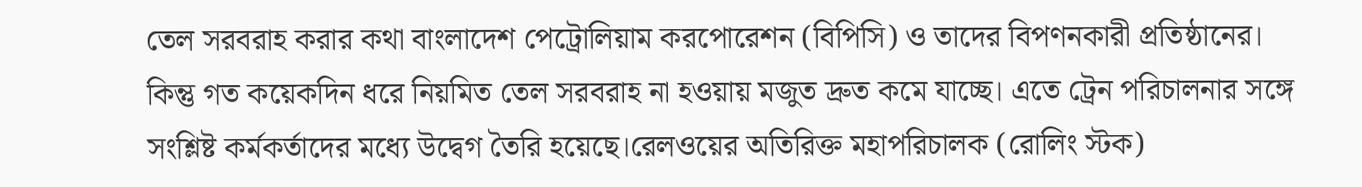তেল সরবরাহ করার কথা বাংলাদেশ পেট্রোলিয়াম করপোরেশন (বিপিসি) ও তাদের বিপণনকারী প্রতিষ্ঠানের। কিন্তু গত কয়েকদিন ধরে নিয়মিত তেল সরবরাহ না হওয়ায় মজুত দ্রুত কমে যাচ্ছে। এতে ট্রেন পরিচালনার সঙ্গে সংশ্লিষ্ট কর্মকর্তাদের মধ্যে উদ্বেগ তৈরি হয়েছে।রেলওয়ের অতিরিক্ত মহাপরিচালক (রোলিং স্টক)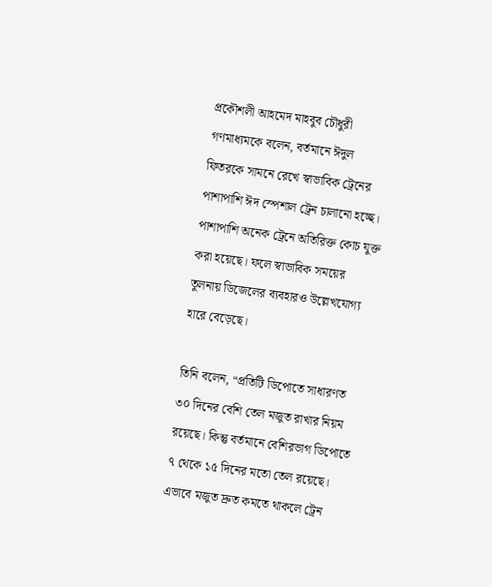প্রকৌশলী আহমেদ মাহবুব চৌধুরী গণমাধ্যমকে বলেন, বর্তমানে ঈদুল ফিতরকে সামনে রেখে স্বাভাবিক ট্রেনের পাশাপাশি ঈদ স্পেশাল ট্রেন চালানো হচ্ছে। পাশাপাশি অনেক ট্রেনে অতিরিক্ত কোচ যুক্ত করা হয়েছে। ফলে স্বাভাবিক সময়ের তুলনায় ডিজেলের ব্যবহারও উল্লেখযোগ্য হারে বেড়েছে।

তিনি বলেন, “প্রতিটি ডিপোতে সাধারণত ৩০ দিনের বেশি তেল মজুত রাখার নিয়ম রয়েছে। কিন্তু বর্তমানে বেশিরভাগ ডিপোতে ৭ থেকে ১৫ দিনের মতো তেল রয়েছে। এভাবে মজুত দ্রুত কমতে থাকলে ট্রেন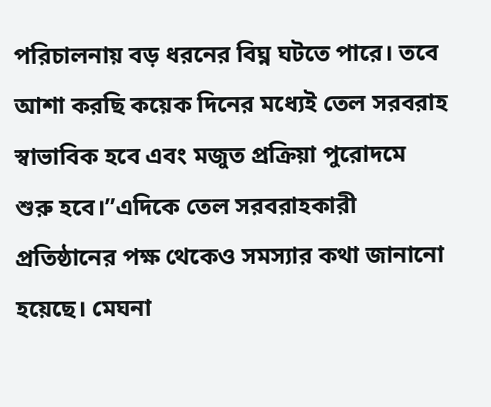পরিচালনায় বড় ধরনের বিঘ্ন ঘটতে পারে। তবে আশা করছি কয়েক দিনের মধ্যেই তেল সরবরাহ স্বাভাবিক হবে এবং মজুত প্রক্রিয়া পুরোদমে শুরু হবে।”এদিকে তেল সরবরাহকারী প্রতিষ্ঠানের পক্ষ থেকেও সমস্যার কথা জানানো হয়েছে। মেঘনা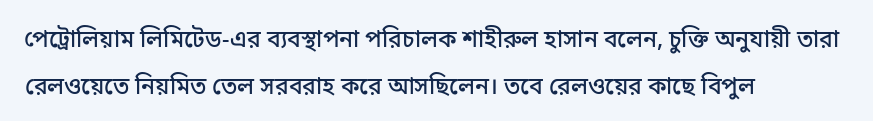পেট্রোলিয়াম লিমিটেড-এর ব্যবস্থাপনা পরিচালক শাহীরুল হাসান বলেন, চুক্তি অনুযায়ী তারা রেলওয়েতে নিয়মিত তেল সরবরাহ করে আসছিলেন। তবে রেলওয়ের কাছে বিপুল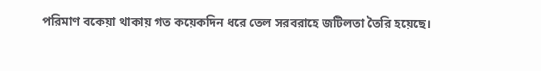পরিমাণ বকেয়া থাকায় গত কয়েকদিন ধরে তেল সরবরাহে জটিলতা তৈরি হয়েছে।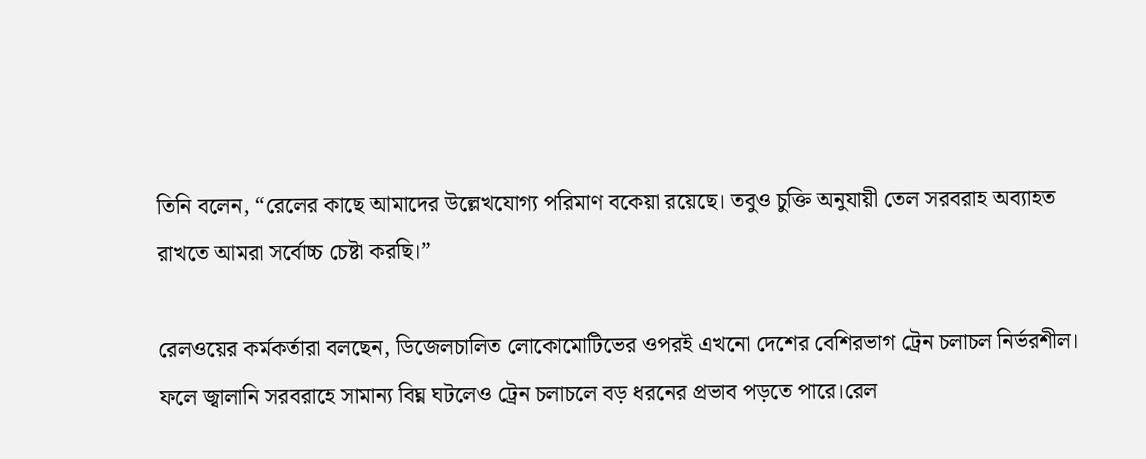তিনি বলেন, “রেলের কাছে আমাদের উল্লেখযোগ্য পরিমাণ বকেয়া রয়েছে। তবুও চুক্তি অনুযায়ী তেল সরবরাহ অব্যাহত রাখতে আমরা সর্বোচ্চ চেষ্টা করছি।”

রেলওয়ের কর্মকর্তারা বলছেন, ডিজেলচালিত লোকোমোটিভের ওপরই এখনো দেশের বেশিরভাগ ট্রেন চলাচল নির্ভরশীল। ফলে জ্বালানি সরবরাহে সামান্য বিঘ্ন ঘটলেও ট্রেন চলাচলে বড় ধরনের প্রভাব পড়তে পারে।রেল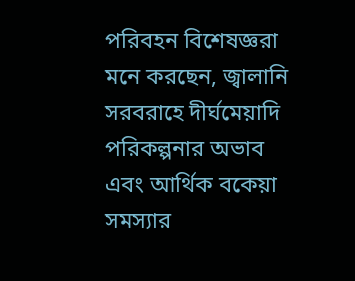পরিবহন বিশেষজ্ঞরা মনে করছেন, জ্বালানি সরবরাহে দীর্ঘমেয়াদি পরিকল্পনার অভাব এবং আর্থিক বকেয়া সমস্যার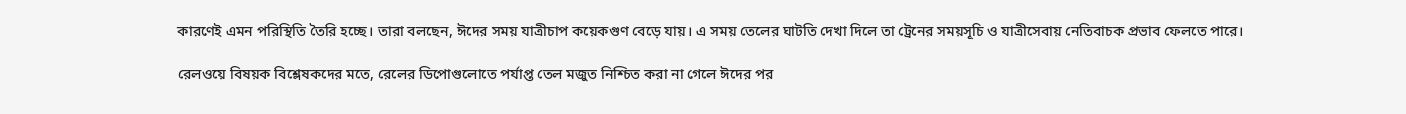কারণেই এমন পরিস্থিতি তৈরি হচ্ছে। তারা বলছেন, ঈদের সময় যাত্রীচাপ কয়েকগুণ বেড়ে যায়। এ সময় তেলের ঘাটতি দেখা দিলে তা ট্রেনের সময়সূচি ও যাত্রীসেবায় নেতিবাচক প্রভাব ফেলতে পারে।

রেলওয়ে বিষয়ক বিশ্লেষকদের মতে, রেলের ডিপোগুলোতে পর্যাপ্ত তেল মজুত নিশ্চিত করা না গেলে ঈদের পর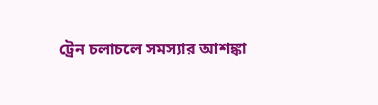ট্রেন চলাচলে সমস্যার আশঙ্কা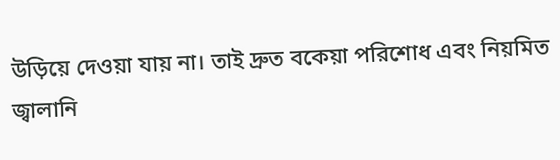উড়িয়ে দেওয়া যায় না। তাই দ্রুত বকেয়া পরিশোধ এবং নিয়মিত জ্বালানি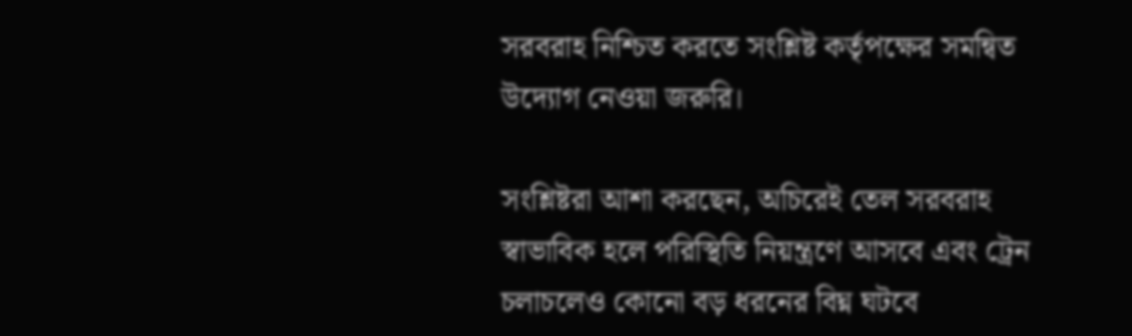সরবরাহ নিশ্চিত করতে সংশ্লিষ্ট কর্তৃপক্ষের সমন্বিত উদ্যোগ নেওয়া জরুরি।

সংশ্লিষ্টরা আশা করছেন, অচিরেই তেল সরবরাহ স্বাভাবিক হলে পরিস্থিতি নিয়ন্ত্রণে আসবে এবং ট্রেন চলাচলেও কোনো বড় ধরনের বিঘ্ন ঘটবে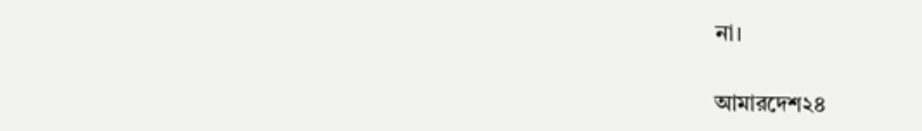না।

আমারদেশ২৪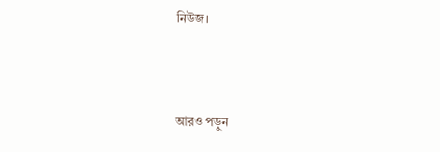নিউজ।



আরও পড়ুন